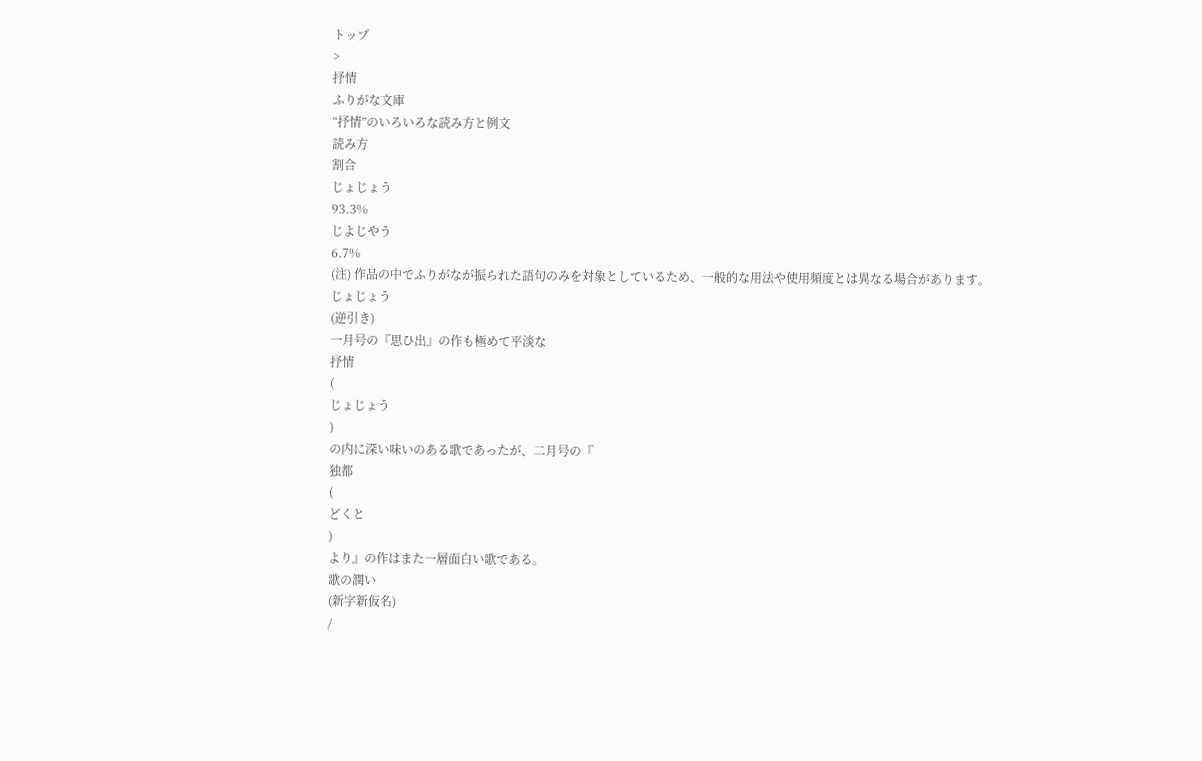トップ
>
抒情
ふりがな文庫
“抒情”のいろいろな読み方と例文
読み方
割合
じょじょう
93.3%
じよじやう
6.7%
(注) 作品の中でふりがなが振られた語句のみを対象としているため、一般的な用法や使用頻度とは異なる場合があります。
じょじょう
(逆引き)
一月号の『思ひ出』の作も極めて平淡な
抒情
(
じょじょう
)
の内に深い味いのある歌であったが、二月号の『
独都
(
どくと
)
より』の作はまた一層面白い歌である。
歌の潤い
(新字新仮名)
/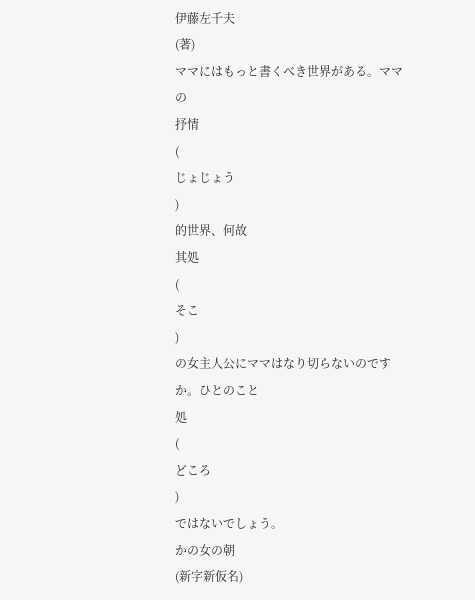伊藤左千夫
(著)
ママにはもっと書くべき世界がある。ママの
抒情
(
じょじょう
)
的世界、何故
其処
(
そこ
)
の女主人公にママはなり切らないのですか。ひとのこと
処
(
どころ
)
ではないでしょう。
かの女の朝
(新字新仮名)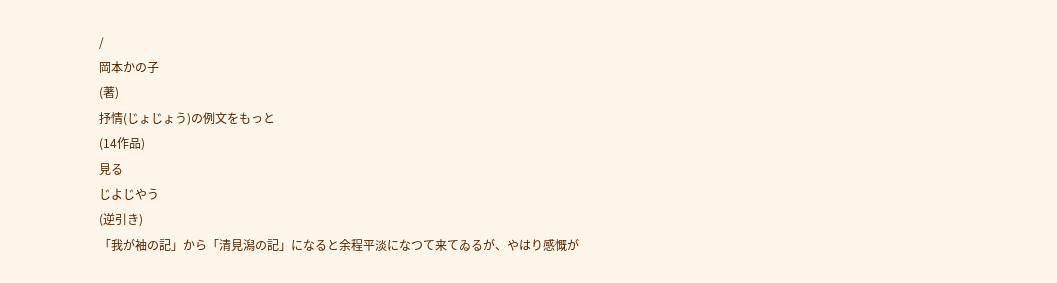/
岡本かの子
(著)
抒情(じょじょう)の例文をもっと
(14作品)
見る
じよじやう
(逆引き)
「我が袖の記」から「清見潟の記」になると余程平淡になつて来てゐるが、やはり感慨が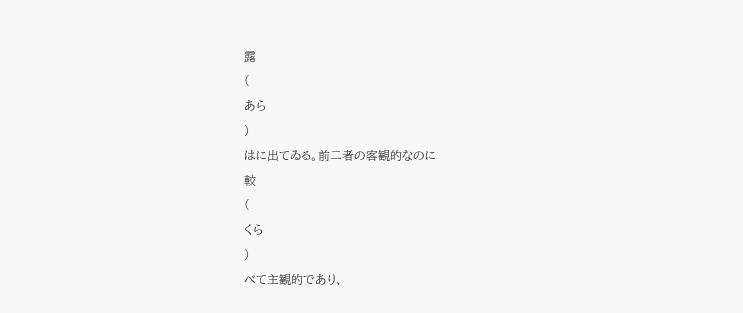露
(
あら
)
はに出てゐる。前二者の客観的なのに
較
(
くら
)
べて主観的であり、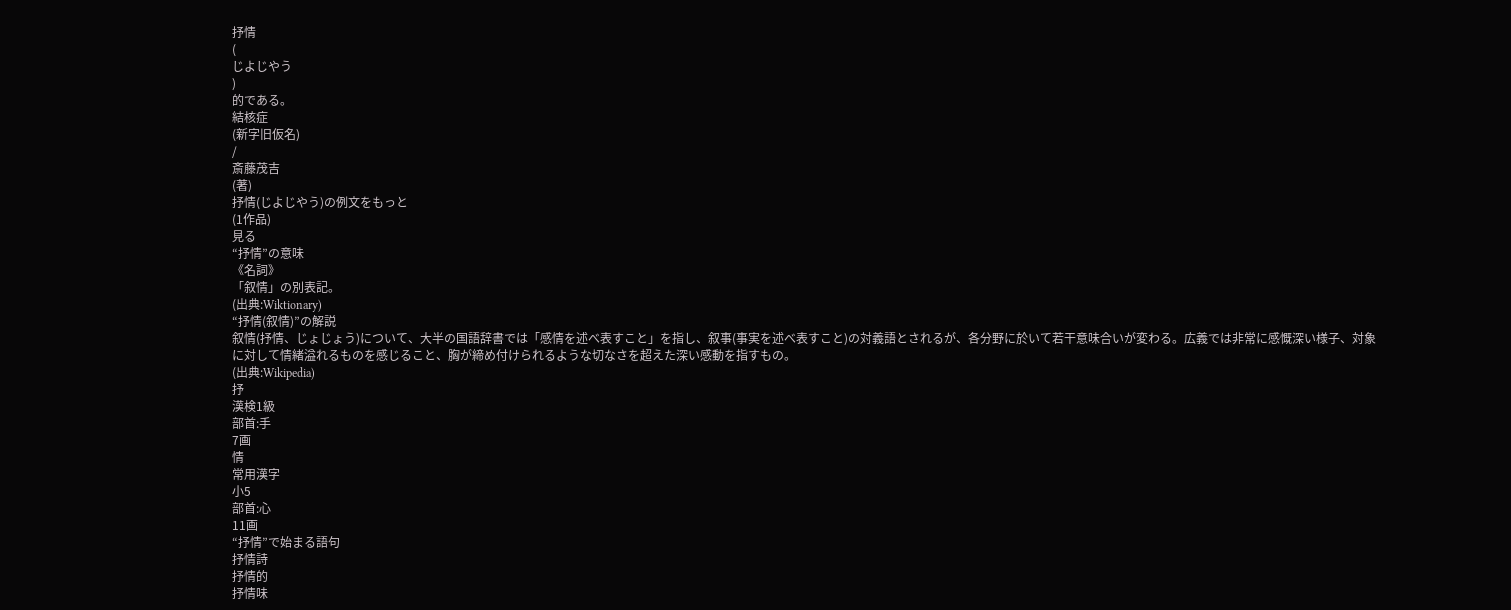抒情
(
じよじやう
)
的である。
結核症
(新字旧仮名)
/
斎藤茂吉
(著)
抒情(じよじやう)の例文をもっと
(1作品)
見る
“抒情”の意味
《名詞》
「叙情」の別表記。
(出典:Wiktionary)
“抒情(叙情)”の解説
叙情(抒情、じょじょう)について、大半の国語辞書では「感情を述べ表すこと」を指し、叙事(事実を述べ表すこと)の対義語とされるが、各分野に於いて若干意味合いが変わる。広義では非常に感慨深い様子、対象に対して情緒溢れるものを感じること、胸が締め付けられるような切なさを超えた深い感動を指すもの。
(出典:Wikipedia)
抒
漢検1級
部首:⼿
7画
情
常用漢字
小5
部首:⼼
11画
“抒情”で始まる語句
抒情詩
抒情的
抒情味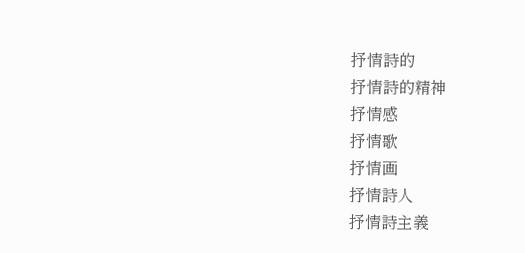抒情詩的
抒情詩的精神
抒情感
抒情歌
抒情画
抒情詩人
抒情詩主義